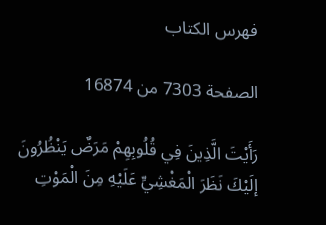فهرس الكتاب

الصفحة 7303 من 16874

رَأَيْتَ الَّذِينَ فِي قُلُوبِهِمْ مَرَضٌ يَنْظُرُونَ إلَيْكَ نَظَرَ الْمَغْشِيِّ عَلَيْهِ مِنَ الْمَوْتِ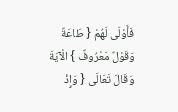فَأَوْلَى لَهُمْ { طَاعَةٌ وَقَوْلٌ مَعْرُوفٌ } الْآيَةَ وَقَالَ تَعَالَى { وَإِذْ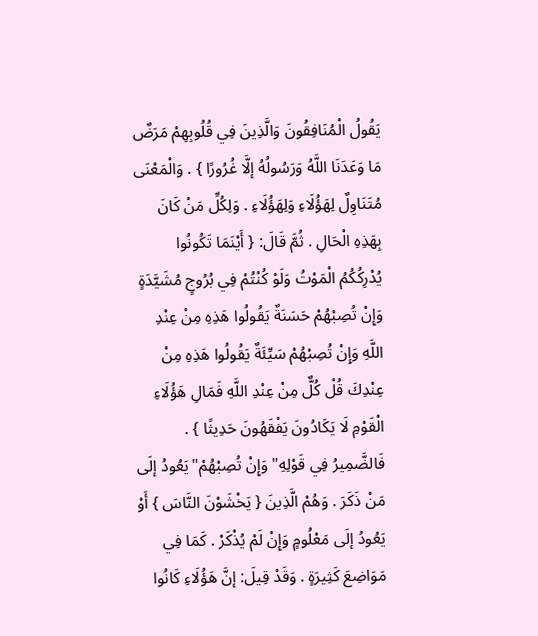يَقُولُ الْمُنَافِقُونَ وَالَّذِينَ فِي قُلُوبِهِمْ مَرَضٌ مَا وَعَدَنَا اللَّهُ وَرَسُولُهُ إلَّا غُرُورًا } . وَالْمَعْنَى مُتَنَاوِلٌ لِهَؤُلَاءِ وَلِهَؤُلَاءِ . وَلِكُلِّ مَنْ كَانَ بِهَذِهِ الْحَالِ . ثُمَّ قَالَ: { أَيْنَمَا تَكُونُوا يُدْرِكُكُمُ الْمَوْتُ وَلَوْ كُنْتُمْ فِي بُرُوجٍ مُشَيَّدَةٍ وَإِنْ تُصِبْهُمْ حَسَنَةٌ يَقُولُوا هَذِهِ مِنْ عِنْدِ اللَّهِ وَإِنْ تُصِبْهُمْ سَيِّئَةٌ يَقُولُوا هَذِهِ مِنْ عِنْدِكَ قُلْ كُلٌّ مِنْ عِنْدِ اللَّهِ فَمَالِ هَؤُلَاءِ الْقَوْمِ لَا يَكَادُونَ يَفْقَهُونَ حَدِيثًا } . فَالضَّمِيرُ فِي قَوْلِهِ"وَإِنْ تُصِبْهُمْ"يَعُودُ إلَى مَنْ ذَكَرَ . وَهُمْ الَّذِينَ { يَخْشَوْنَ النَّاسَ } أَوْ يَعُودُ إلَى مَعْلُومٍ وَإِنْ لَمْ يُذْكَرْ . كَمَا فِي مَوَاضِعَ كَثِيرَةٍ . وَقَدْ قِيلَ: إنَّ هَؤُلَاءِ كَانُوا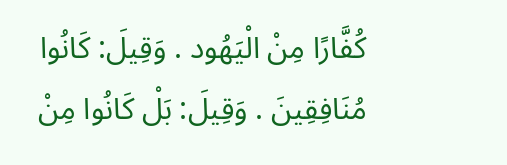كُفَّارًا مِنْ الْيَهُود . وَقِيلَ: كَانُوا مُنَافِقِينَ . وَقِيلَ: بَلْ كَانُوا مِنْ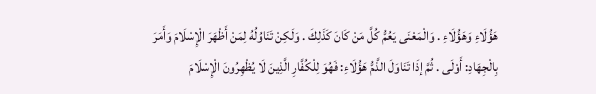هَؤُلَاءِ وَهَؤُلَاءِ . وَالْمَعْنَى يَعُمُّ كُلَّ مَنْ كَانَ كَذَلِكَ . وَلَكِنْ تَنَاوُلُهُ لِمَنْ أَظْهَرَ الْإِسْلَامَ وَأَمَرَ بِالْجِهَادِ: أَوْلَى . ثُمَّ إذَا تَنَاوَلَ الذَّمُّ هَؤُلَاءِ: فَهُوَ لِلْكُفَّارِ الَّذِينَ لَا يُظْهِرُونَ الْإِسْلَامَ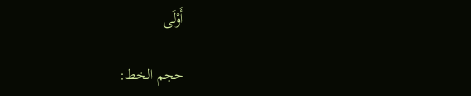أَوْلَى

حجم الخط: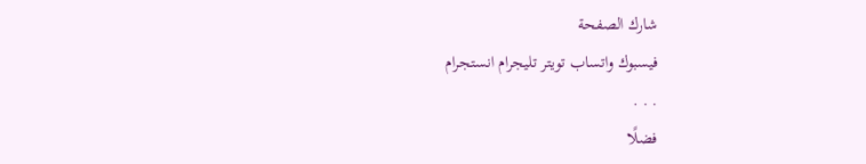شارك الصفحة
فيسبوك واتساب تويتر تليجرام انستجرام
. . .
فضلًا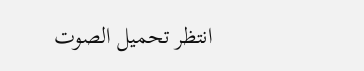انتظر تحميل الصوت